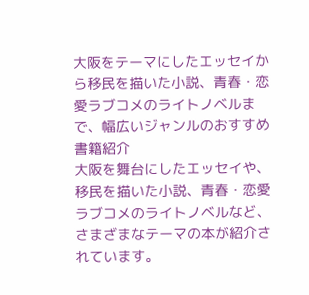大阪をテーマにしたエッセイから移民を描いた小説、青春・恋愛ラブコメのライトノベルまで、幅広いジャンルのおすすめ書籍紹介
大阪を舞台にしたエッセイや、移民を描いた小説、青春・恋愛ラブコメのライトノベルなど、さまざまなテーマの本が紹介されています。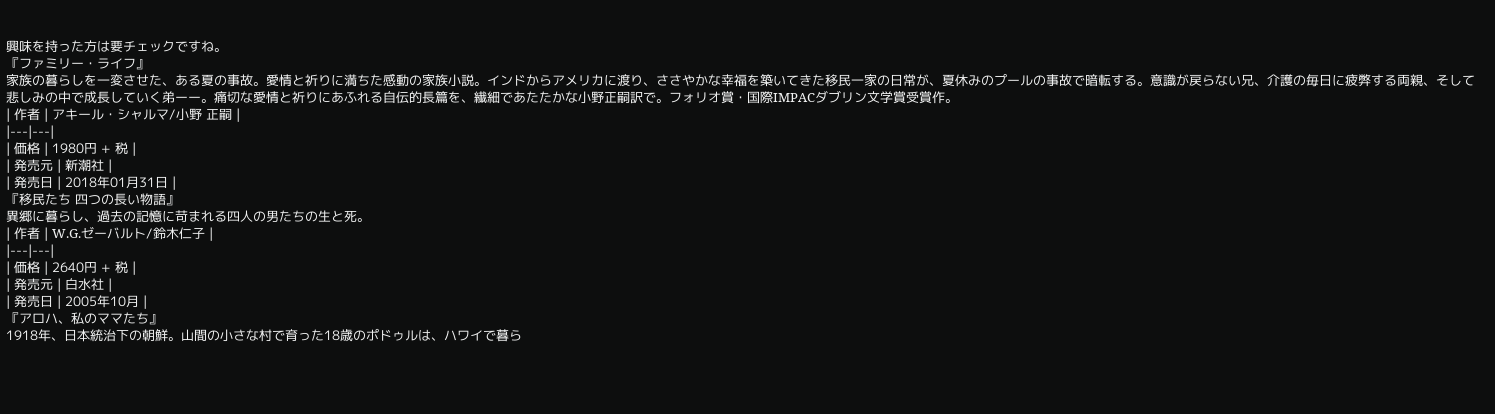興味を持った方は要チェックですね。
『ファミリー・ライフ』
家族の暮らしを一変させた、ある夏の事故。愛情と祈りに満ちた感動の家族小説。インドからアメリカに渡り、ささやかな幸福を築いてきた移民一家の日常が、夏休みのプールの事故で暗転する。意識が戻らない兄、介護の毎日に疲弊する両親、そして悲しみの中で成長していく弟ーー。痛切な愛情と祈りにあふれる自伝的長篇を、繊細であたたかな小野正嗣訳で。フォリオ賞・国際IMPACダブリン文学賞受賞作。
| 作者 | アキール・シャルマ/小野 正嗣 |
|---|---|
| 価格 | 1980円 + 税 |
| 発売元 | 新潮社 |
| 発売日 | 2018年01月31日 |
『移民たち 四つの長い物語』
異郷に暮らし、過去の記憶に苛まれる四人の男たちの生と死。
| 作者 | W.G.ゼーバルト/鈴木仁子 |
|---|---|
| 価格 | 2640円 + 税 |
| 発売元 | 白水社 |
| 発売日 | 2005年10月 |
『アロハ、私のママたち』
1918年、日本統治下の朝鮮。山間の小さな村で育った18歳のポドゥルは、ハワイで暮ら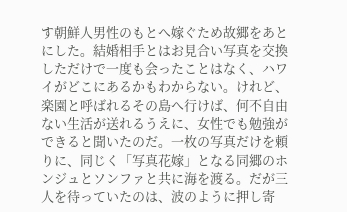す朝鮮人男性のもとへ嫁ぐため故郷をあとにした。結婚相手とはお見合い写真を交換しただけで一度も会ったことはなく、ハワイがどこにあるかもわからない。けれど、楽園と呼ばれるその島へ行けば、何不自由ない生活が送れるうえに、女性でも勉強ができると聞いたのだ。一枚の写真だけを頼りに、同じく「写真花嫁」となる同郷のホンジュとソンファと共に海を渡る。だが三人を待っていたのは、波のように押し寄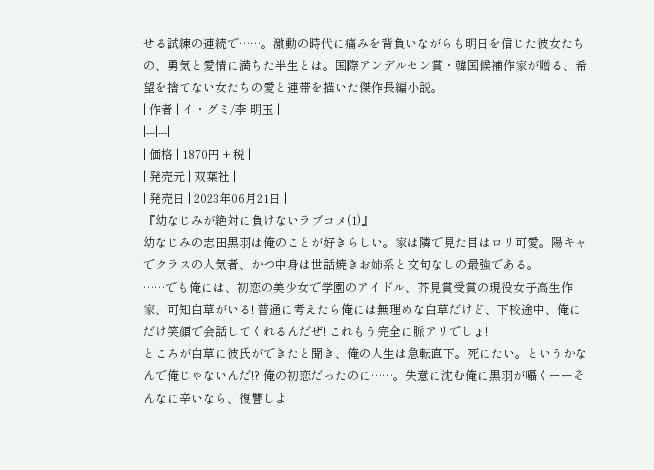せる試練の連続で……。激動の時代に痛みを背負いながらも明日を信じた彼女たちの、勇気と愛情に満ちた半生とは。国際アンデルセン賞・韓国候補作家が贈る、希望を捨てない女たちの愛と連帯を描いた傑作長編小説。
| 作者 | イ・グミ/李 明玉 |
|---|---|
| 価格 | 1870円 + 税 |
| 発売元 | 双葉社 |
| 発売日 | 2023年06月21日 |
『幼なじみが絶対に負けないラブコメ(1)』
幼なじみの志田黒羽は俺のことが好きらしい。家は隣で見た目はロリ可愛。陽キャでクラスの人気者、かつ中身は世話焼きお姉系と文句なしの最強である。
……でも俺には、初恋の美少女で学園のアイドル、芥見賞受賞の現役女子高生作家、可知白草がいる! 普通に考えたら俺には無理めな白草だけど、下校途中、俺にだけ笑顔で会話してくれるんだぜ! これもう完全に脈アリでしょ!
ところが白草に彼氏ができたと聞き、俺の人生は急転直下。死にたい。というかなんで俺じゃないんだ!? 俺の初恋だったのに……。失意に沈む俺に黒羽が囁くーーそんなに辛いなら、復讐しよ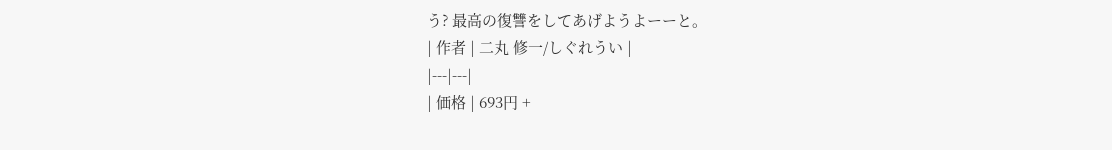う? 最高の復讐をしてあげようよーーと。
| 作者 | 二丸 修一/しぐれうい |
|---|---|
| 価格 | 693円 +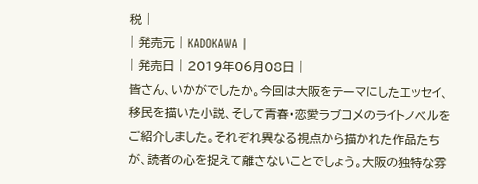税 |
| 発売元 | KADOKAWA |
| 発売日 | 2019年06月08日 |
皆さん、いかがでしたか。今回は大阪をテーマにしたエッセイ、移民を描いた小説、そして青春・恋愛ラブコメのライトノベルをご紹介しました。それぞれ異なる視点から描かれた作品たちが、読者の心を捉えて離さないことでしょう。大阪の独特な雰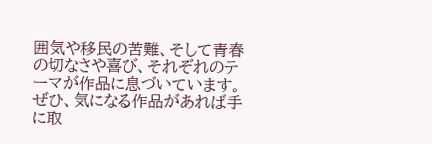囲気や移民の苦難、そして青春の切なさや喜び、それぞれのテーマが作品に息づいています。ぜひ、気になる作品があれば手に取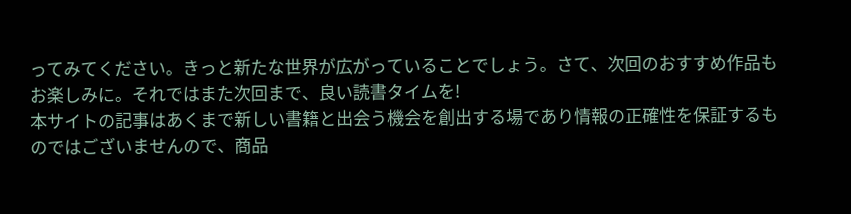ってみてください。きっと新たな世界が広がっていることでしょう。さて、次回のおすすめ作品もお楽しみに。それではまた次回まで、良い読書タイムを!
本サイトの記事はあくまで新しい書籍と出会う機会を創出する場であり情報の正確性を保証するものではございませんので、商品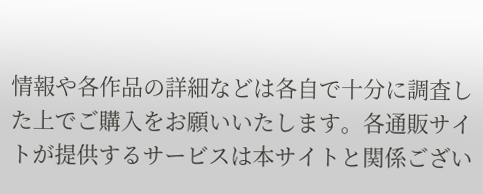情報や各作品の詳細などは各自で十分に調査した上でご購入をお願いいたします。各通販サイトが提供するサービスは本サイトと関係ござい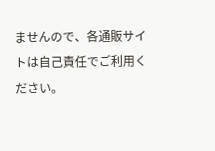ませんので、各通販サイトは自己責任でご利用ください。